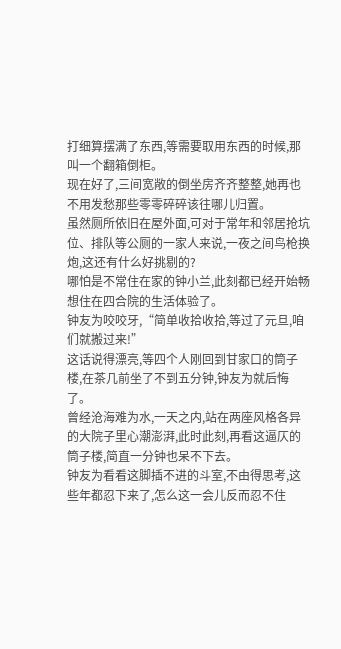打细算摆满了东西,等需要取用东西的时候,那叫一个翻箱倒柜。
现在好了,三间宽敞的倒坐房齐齐整整,她再也不用发愁那些零零碎碎该往哪儿归置。
虽然厕所依旧在屋外面,可对于常年和邻居抢坑位、排队等公厕的一家人来说,一夜之间鸟枪换炮,这还有什么好挑剔的?
哪怕是不常住在家的钟小兰,此刻都已经开始畅想住在四合院的生活体验了。
钟友为咬咬牙,“简单收拾收拾,等过了元旦,咱们就搬过来!”
这话说得漂亮,等四个人刚回到甘家口的筒子楼,在茶几前坐了不到五分钟,钟友为就后悔了。
曾经沧海难为水,一天之内,站在两座风格各异的大院子里心潮澎湃,此时此刻,再看这逼仄的筒子楼,简直一分钟也呆不下去。
钟友为看看这脚插不进的斗室,不由得思考,这些年都忍下来了,怎么这一会儿反而忍不住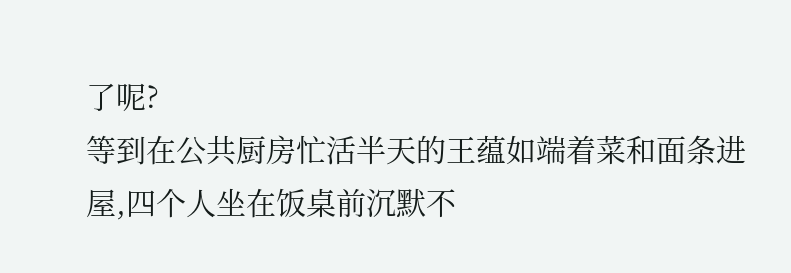了呢?
等到在公共厨房忙活半天的王蕴如端着菜和面条进屋,四个人坐在饭桌前沉默不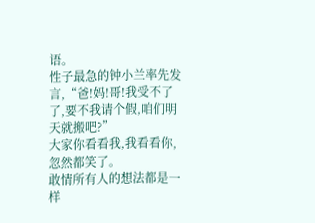语。
性子最急的钟小兰率先发言,“爸!妈!哥!我受不了了,要不我请个假,咱们明天就搬吧?”
大家你看看我,我看看你,忽然都笑了。
敢情所有人的想法都是一样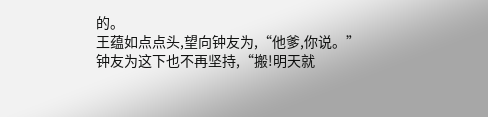的。
王蕴如点点头,望向钟友为,“他爹,你说。”
钟友为这下也不再坚持,“搬!明天就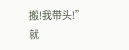搬!我带头!”
就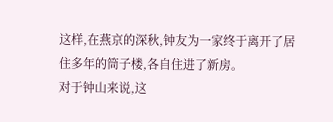这样,在燕京的深秋,钟友为一家终于离开了居住多年的筒子楼,各自住进了新房。
对于钟山来说,这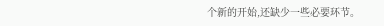个新的开始,还缺少一些必要环节。